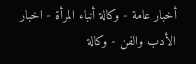أخبار عامة - وكالة أنباء المرأة - اخبار الأدب والفن - وكالة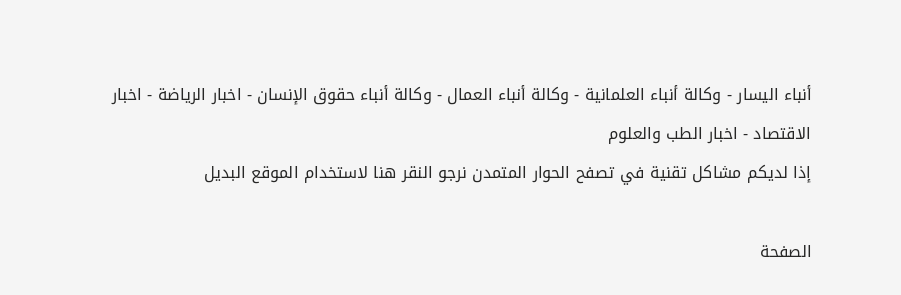أنباء اليسار - وكالة أنباء العلمانية - وكالة أنباء العمال - وكالة أنباء حقوق الإنسان - اخبار الرياضة - اخبار الاقتصاد - اخبار الطب والعلوم
إذا لديكم مشاكل تقنية في تصفح الحوار المتمدن نرجو النقر هنا لاستخدام الموقع البديل

الصفحة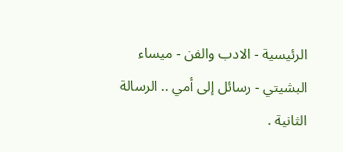الرئيسية - الادب والفن - ميساء البشيتي - رسائل إلى أمي .. الرسالة الثانية .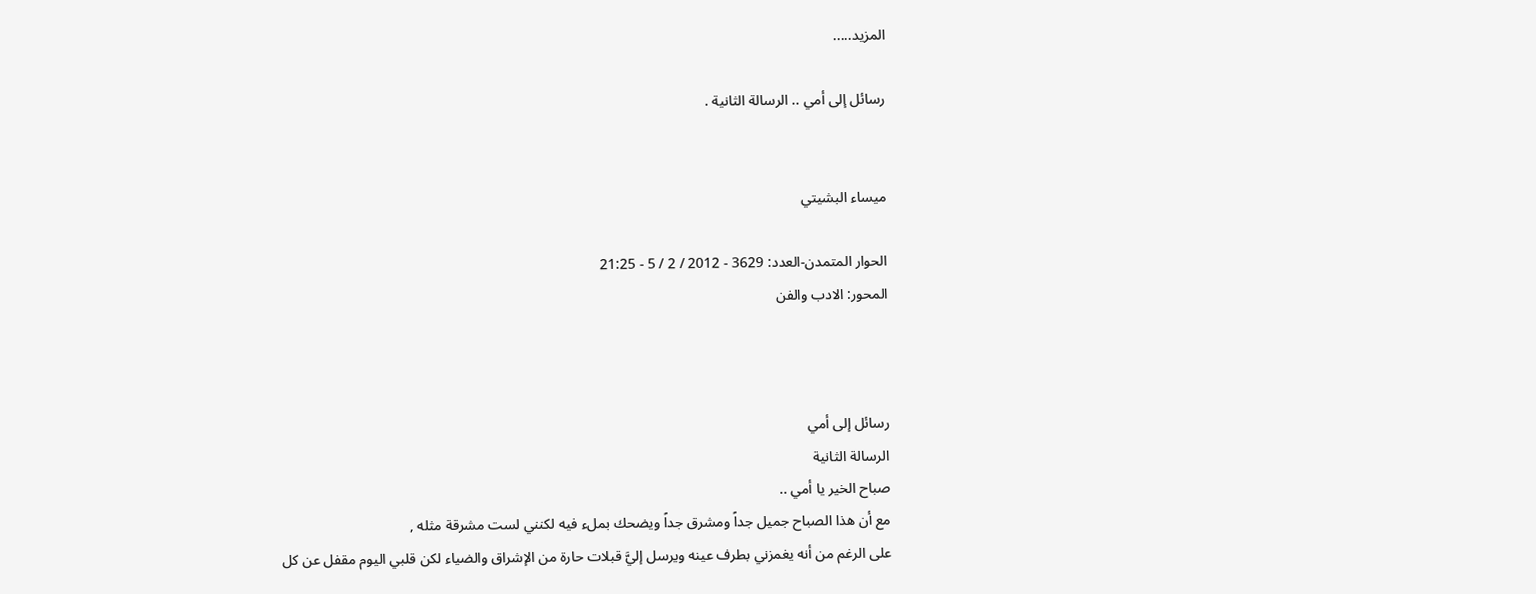المزيد.....

رسائل إلى أمي .. الرسالة الثانية .


ميساء البشيتي

الحوار المتمدن-العدد: 3629 - 2012 / 2 / 5 - 21:25
المحور: الادب والفن



رسائل إلى أمي
الرسالة الثانية
صباح الخير يا أمي ..
مع أن هذا الصباح جميل جداً ومشرق جداً ويضحك بملء فيه لكنني لست مشرقة مثله ,
على الرغم من أنه يغمزني بطرف عينه ويرسل إليَّ قبلات حارة من الإشراق والضياء لكن قلبي اليوم مقفل عن كل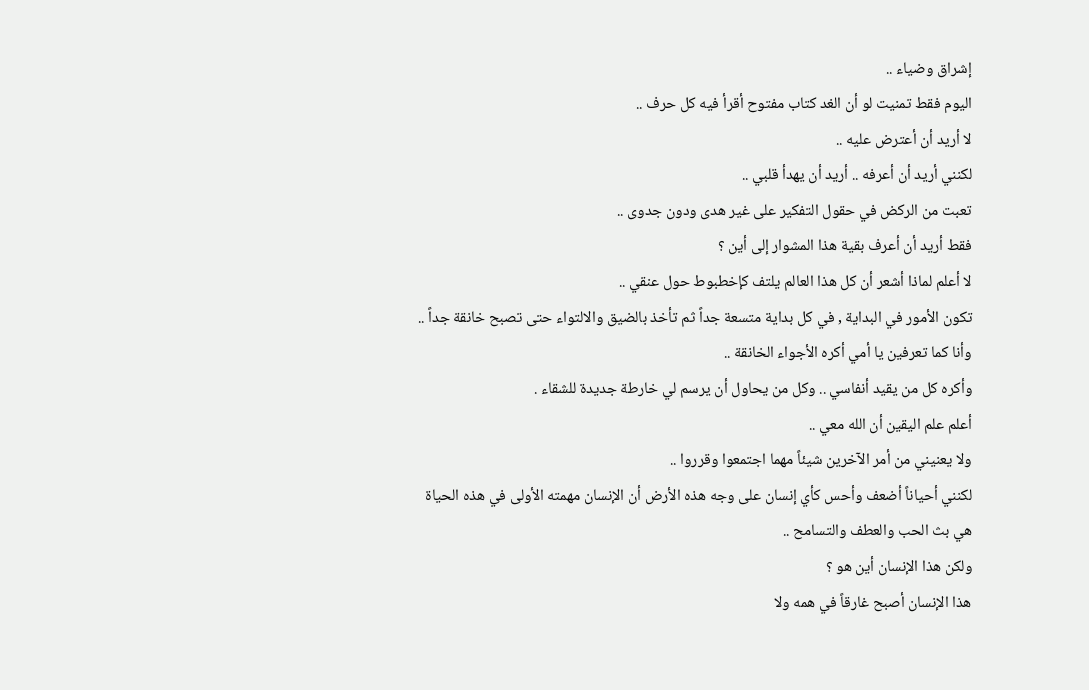إشراق وضياء ..
اليوم فقط تمنيت لو أن الغد كتاب مفتوح أقرأ فيه كل حرف ..
لا أريد أن أعترض عليه ..
لكنني أريد أن أعرفه .. أريد أن يهدأ قلبي ..
تعبت من الركض في حقول التفكير على غير هدى ودون جدوى ..
فقط أريد أن أعرف بقية هذا المشوار إلى أين ؟
لا أعلم لماذا أشعر أن كل هذا العالم يلتف كإخطبوط حول عنقي ..
تكون الأمور في البداية , في كل بداية متسعة جداً ثم تأخذ بالضيق والالتواء حتى تصبح خانقة جداً ..
وأنا كما تعرفين يا أمي أكره الأجواء الخانقة ..
وأكره كل من يقيد أنفاسي .. وكل من يحاول أن يرسم لي خارطة جديدة للشقاء .
أعلم علم اليقين أن الله معي ..
ولا يعنيني من أمر الآخرين شيئاً مهما اجتمعوا وقرروا ..
لكنني أحياناً أضعف وأحس كأي إنسان على وجه هذه الأرض أن الإنسان مهمته الأولى في هذه الحياة هي بث الحب والعطف والتسامح ..
ولكن هذا الإنسان أين هو ؟
هذا الإنسان أصبح غارقاً في همه ولا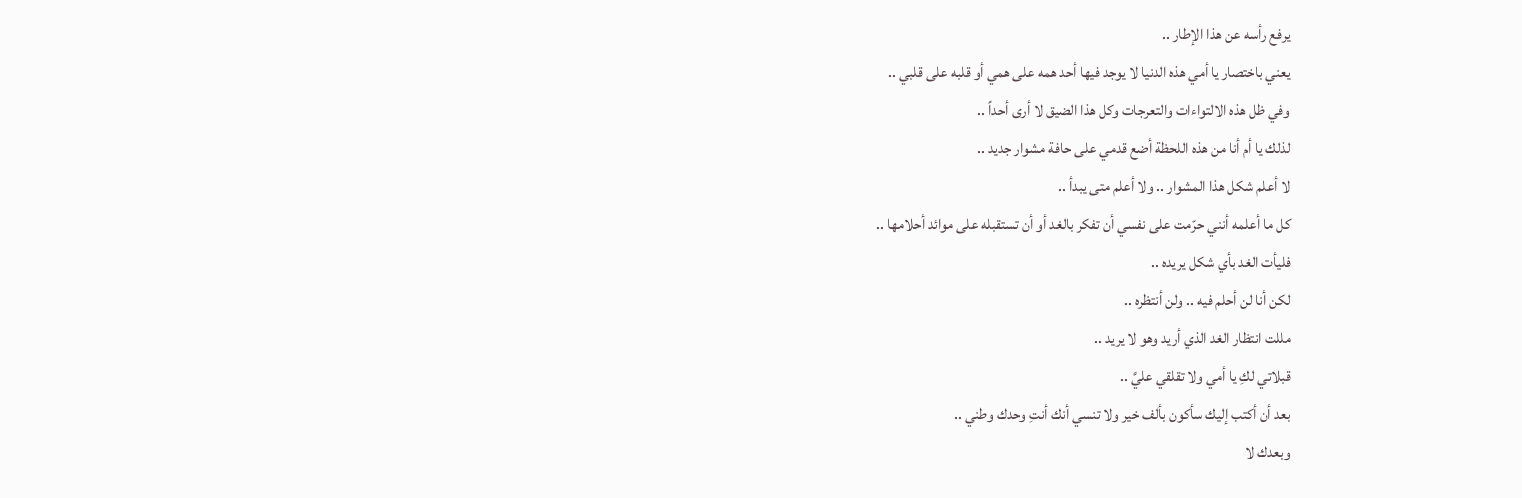يرفع رأسه عن هذا الإطار ..
يعني باختصار يا أمي هذه الدنيا لا يوجد فيها أحد همه على همي أو قلبه على قلبي ..
وفي ظل هذه الالتواءات والتعرجات وكل هذا الضيق لا أرى أحداً ..
لذلك يا أم أنا من هذه اللحظة أضع قدمي على حافة مشوار جديد ..
لا أعلم شكل هذا المشوار .. ولا أعلم متى يبدأ ..
كل ما أعلمه أنني حرّمت على نفسي أن تفكر بالغد أو أن تستقبله على موائد أحلامها ..
فليأت الغد بأي شكل يريده ..
لكن أنا لن أحلم فيه .. ولن أنتظره ..
مللت انتظار الغد الذي أريد وهو لا يريد ..
قبلاتي لكِ يا أمي ولا تقلقي عليَّ ..
بعد أن أكتب إليك سأكون بألف خير ولا تنسي أنك أنتِ وحدك وطني ..
وبعدك لا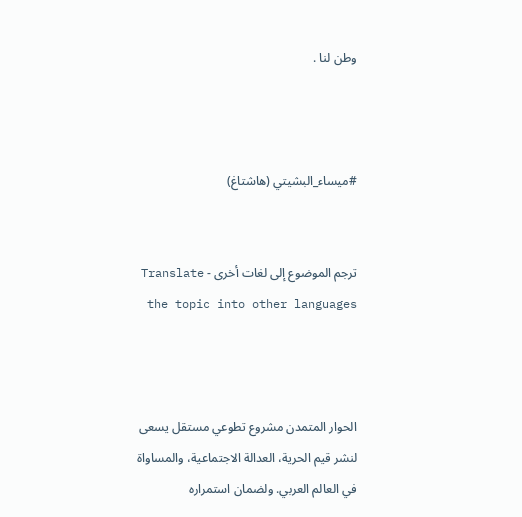وطن لنا .



#ميساء_البشيتي (هاشتاغ)


ترجم الموضوع إلى لغات أخرى - Translate the topic into other languages



الحوار المتمدن مشروع تطوعي مستقل يسعى لنشر قيم الحرية، العدالة الاجتماعية، والمساواة في العالم العربي. ولضمان استمراره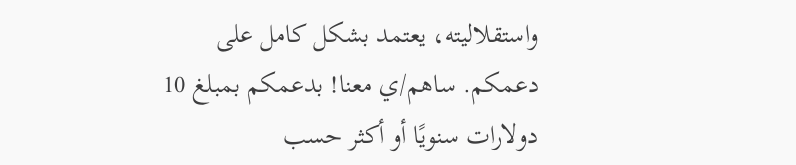واستقلاليته، يعتمد بشكل كامل على دعمكم. ساهم/ي معنا! بدعمكم بمبلغ 10 دولارات سنويًا أو أكثر حسب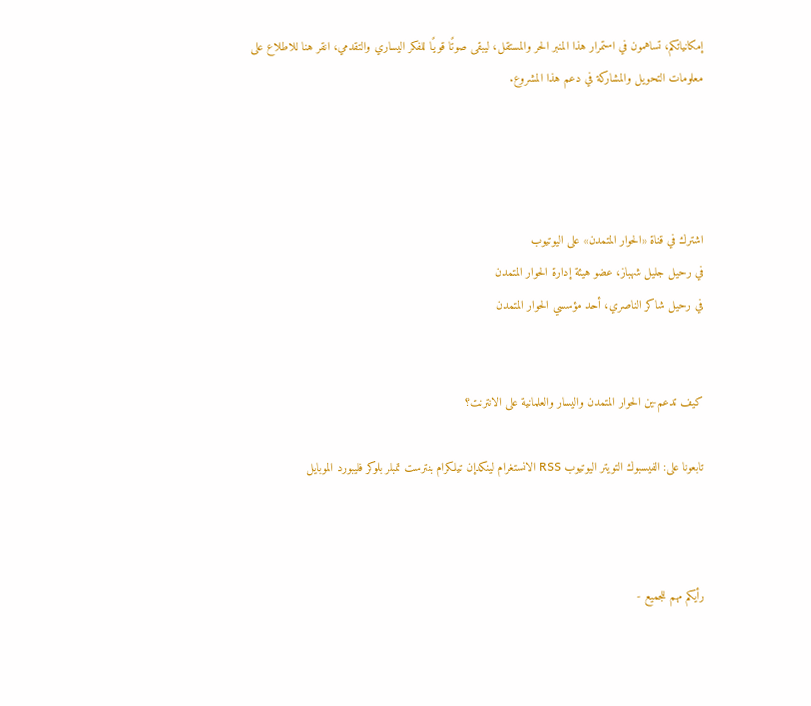إمكانياتكم، تساهمون في استمرار هذا المنبر الحر والمستقل، ليبقى صوتًا قويًا للفكر اليساري والتقدمي، انقر هنا للاطلاع على معلومات التحويل والمشاركة في دعم هذا المشروع.




اشترك في قناة «الحوار المتمدن» على اليوتيوب
في رحيل جليل شهباز، عضو هيئة إدارة الحوار المتمدن
في رحيل شاكر الناصري، أحد مؤسسي الحوار المتمدن


كيف تدعم-ين الحوار المتمدن واليسار والعلمانية على الانترنت؟

تابعونا على: الفيسبوك التويتر اليوتيوب RSS الانستغرام لينكدإن تيلكرام بنترست تمبلر بلوكر فليبورد الموبايل



رأيكم مهم للجميع -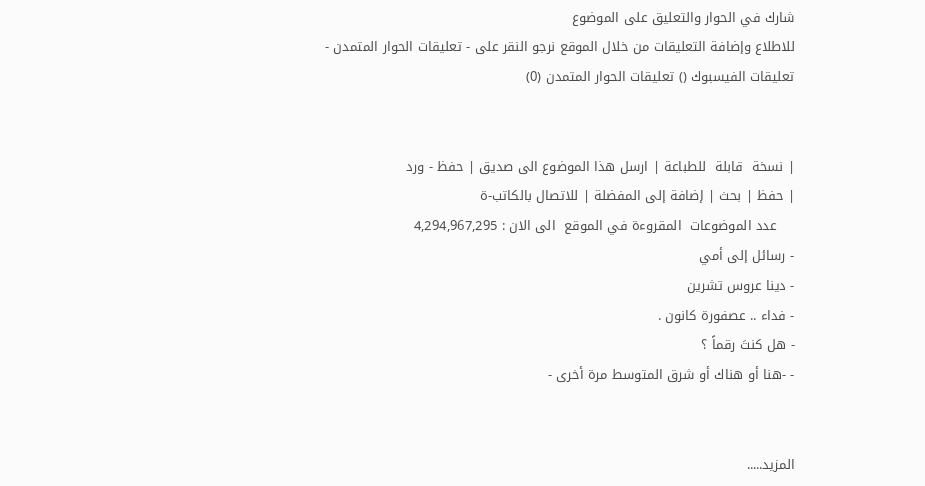شارك في الحوار والتعليق على الموضوع
للاطلاع وإضافة التعليقات من خلال الموقع نرجو النقر على - تعليقات الحوار المتمدن -
تعليقات الفيسبوك () تعليقات الحوار المتمدن (0)


| نسخة  قابلة  للطباعة | ارسل هذا الموضوع الى صديق | حفظ - ورد
| حفظ | بحث | إضافة إلى المفضلة | للاتصال بالكاتب-ة
    عدد الموضوعات  المقروءة في الموقع  الى الان : 4,294,967,295
- رسائل إلى أمي
- دينا عروس تشرين
- فداء .. عصفورة كانون .
- هل كنتَ رقماً ؟
- -هنا أو هناك أو شرق المتوسط مرة أخرى -


المزيد.....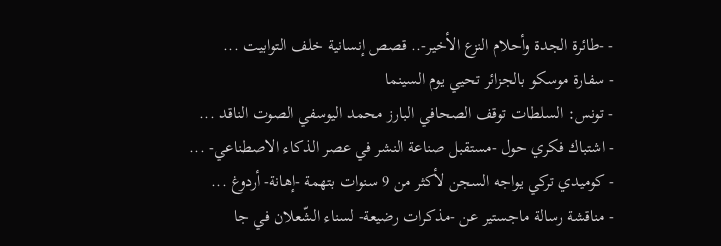- -طائرة الجدة وأحلام النزع الأخير-.. قصص إنسانية خلف التوابيت ...
- سفارة موسكو بالجزائر تحيي يوم السينما
- تونس: السلطات توقف الصحافي البارز محمد اليوسفي الصوت الناقد ...
- اشتباك فكري حول -مستقبل صناعة النشر في عصر الذكاء الاصطناعي- ...
- كوميدي تركي يواجه السجن لأكثر من 9 سنوات بتهمة -إهانة- أردوغ ...
- مناقشة رسالة ماجستير عن -مذكرات رضيعة- لسناء الشّعلان في جا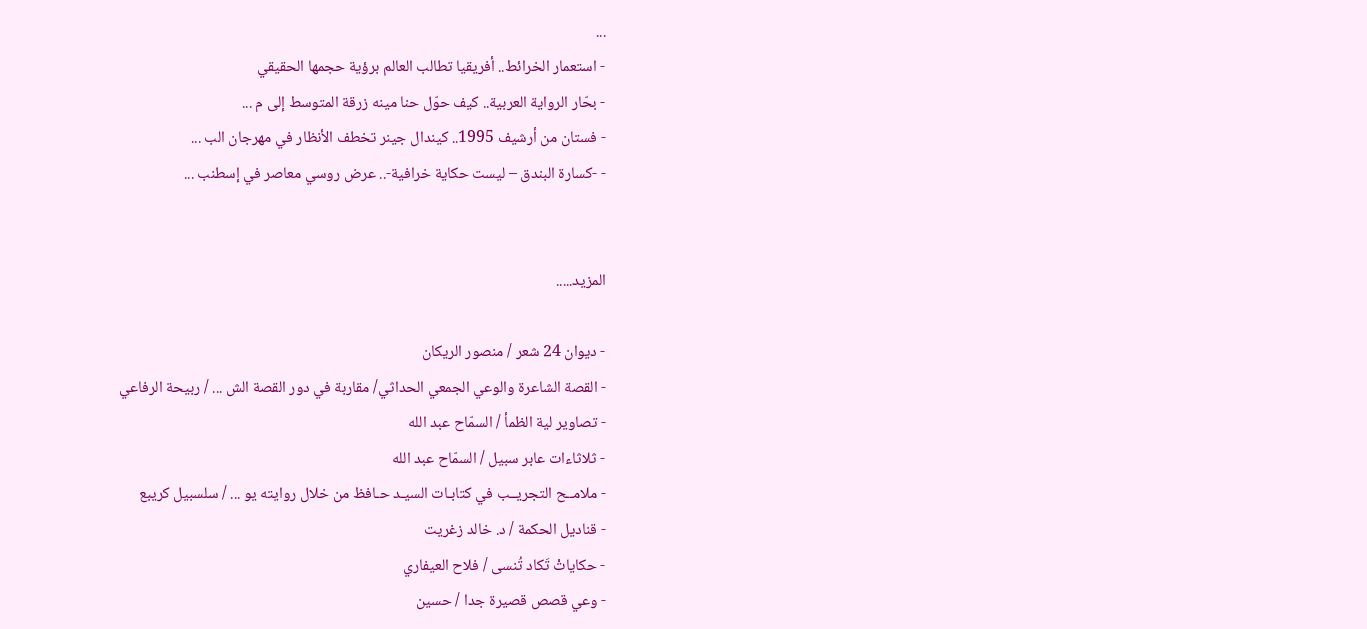...
- استعمار الخرائط.. أفريقيا تطالب العالم برؤية حجمها الحقيقي
- بحّار الرواية العربية.. كيف حوّل حنا مينه زرقة المتوسط إلى م ...
- فستان من أرشيف 1995.. كيندال جينر تخطف الأنظار في مهرجان الب ...
- -كسارة البندق – ليست حكاية خرافية-.. عرض روسي معاصر في إسطنب ...


المزيد.....

- ديوان 24 شعر / منصور الريكان
- القصة الشاعرة والوعي الجمعي الحداثي/ مقاربة في دور القصة الش ... / ربيحة الرفاعي
- تصاوير لية الظمأ / السمّاح عبد الله
- ثلاثاءات عابر سبيل / السمّاح عبد الله
- ملامــح التجريــب في كتابـات السيـد حـافظ من خلال روايته يو ... / سلسبيل كريبع
- قناديل الحكمة / د. خالد زغريت
- حكاياتْ تَكاد تُنسى / فلاح العيفاري
- وعي قصص قصيرة جدا / حسين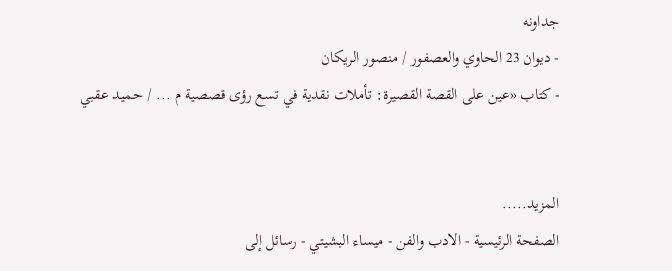جداونه
- ديوان 23 الحاوي والعصفور / منصور الريكان
- كتاب «عين على القصة القصيرة: تأملات نقدية في تسع رؤى قصصية م ... / حميد عقبي


المزيد.....
الصفحة الرئيسية - الادب والفن - ميساء البشيتي - رسائل إلى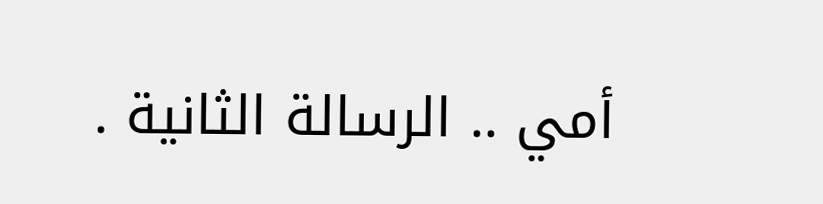أمي .. الرسالة الثانية .